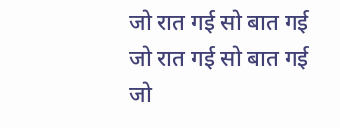जो रात गई सो बात गई
जो रात गई सो बात गई
जो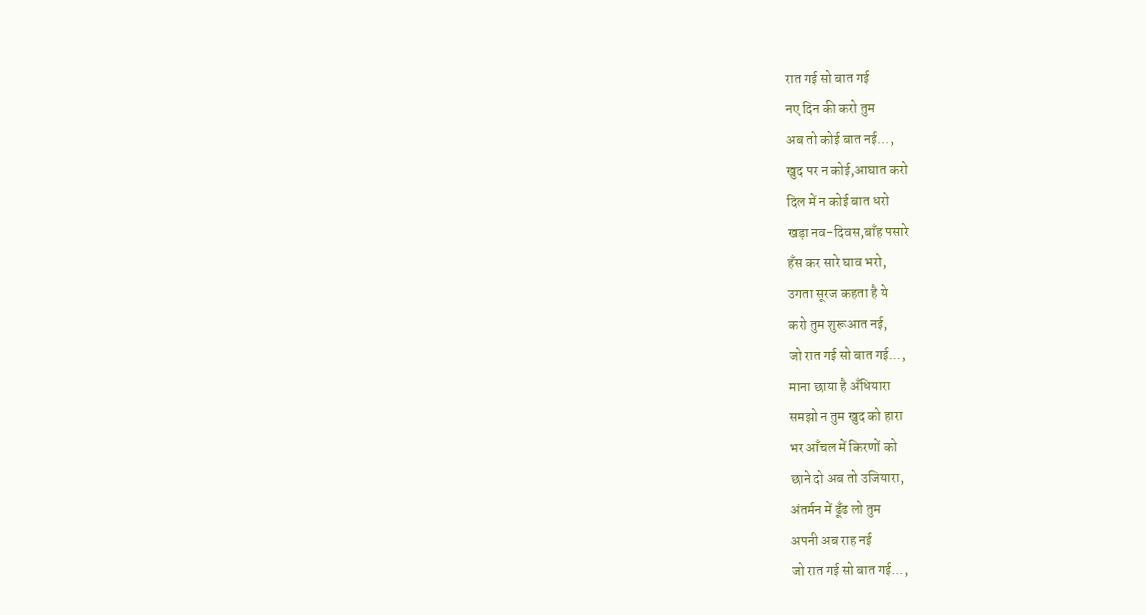रात गई सो बात गई
नए दिन की करो तुम
अब तो कोई बात नई...,
खुद पर न कोई,आघात करो
दिल में न कोई बात धरो
खड़ा नव-दिवस,बाँह पसारे
हँस कर सारे घाव भरो,
उगता सूरज कहता है ये
करो तुम शुरूआत नई,
जो रात गई सो बात गई...,
माना छाया है अँधियारा
समझो न तुम खुद को हारा
भर आँचल में किरणों को
छाने दो अब तो उजियारा,
अंतर्मन में ढूँढ लो तुम
अपनी अब राह नई
जो रात गई सो बात गई...,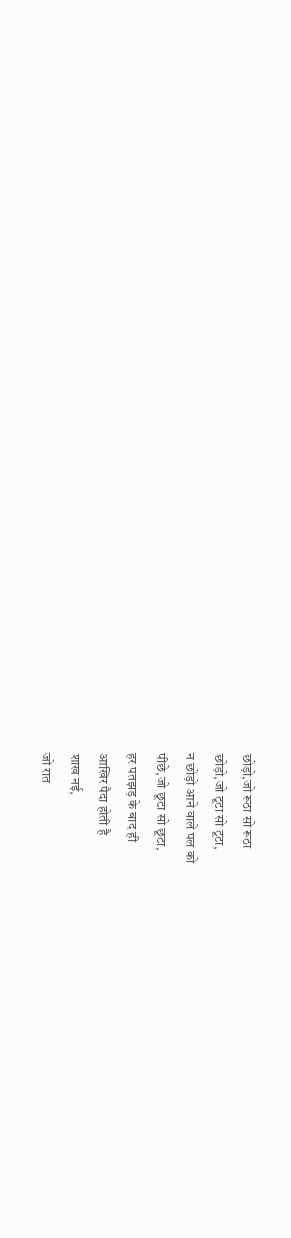छोड़ो,जो रूठा सो रूठा
छोड़ो,जो टूटा सो टूटा,
न छोड़ो आने वाले पल को
पीछे,जो छूटा सो छूटा,
हर पतझड़ के बाद ही
आखिर पैदा होती है
शाख नई,
जो रात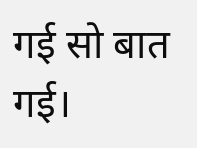गई सो बात गई।